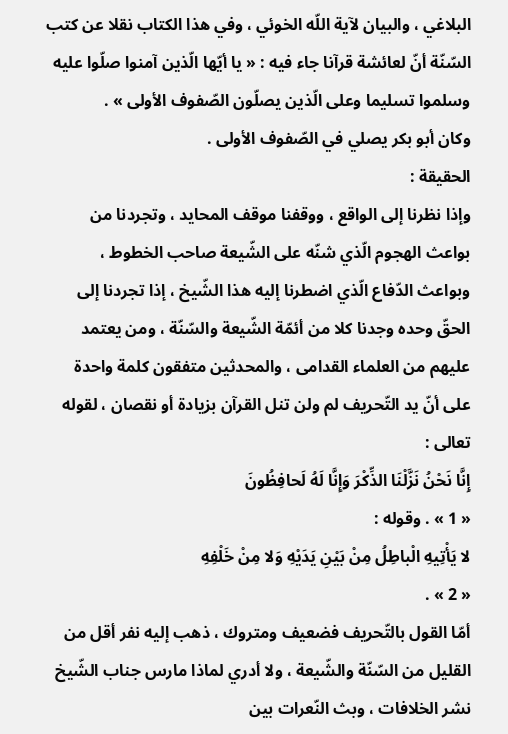البلاغي ، والبيان لآية اللّه الخوئي ، وفي هذا الكتاب نقلا عن كتب السّنّة أنّ لعائشة قرآنا جاء فيه : « يا أيّها الّذين آمنوا صلّوا عليه وسلموا تسليما وعلى الّذين يصلّون الصّفوف الأولى » .
وكان أبو بكر يصلي في الصّفوف الأولى .
الحقيقة :
وإذا نظرنا إلى الواقع ، ووقفنا موقف المحايد ، وتجردنا من بواعث الهجوم الّذي شنّه على الشّيعة صاحب الخطوط ، وبواعث الدّفاع الّذي اضطرنا إليه هذا الشّيخ ، إذا تجردنا إلى الحقّ وحده وجدنا كلا من أئمّة الشّيعة والسّنّة ، ومن يعتمد عليهم من العلماء القدامى ، والمحدثين متفقون كلمة واحدة على أنّ يد التّحريف لم ولن تنل القرآن بزيادة أو نقصان ، لقوله تعالى :
إِنَّا نَحْنُ نَزَّلْنَا الذِّكْرَ وَإِنَّا لَهُ لَحافِظُونَ
« 1 » . وقوله :
لا يَأْتِيهِ الْباطِلُ مِنْ بَيْنِ يَدَيْهِ وَلا مِنْ خَلْفِهِ
« 2 » .
أمّا القول بالتّحريف فضعيف ومتروك ، ذهب إليه نفر أقل من القليل من السّنّة والشّيعة ، ولا أدري لماذا مارس جناب الشّيخ نشر الخلافات ، وبث النّعرات بين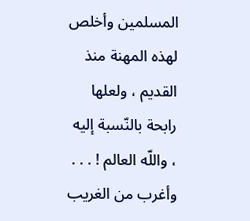المسلمين وأخلص لهذه المهنة منذ القديم ، ولعلها رابحة بالنّسبة إليه ، واللّه العالم ! . . .
وأغرب من الغريب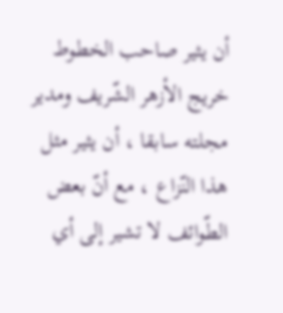أن يثير صاحب الخطوط خريج الأزهر الشّريف ومدير مجلته سابقا ، أن يثير مثل هذا النّزاع ، مع أنّ بعض الطّوائف لا تشير إلى أي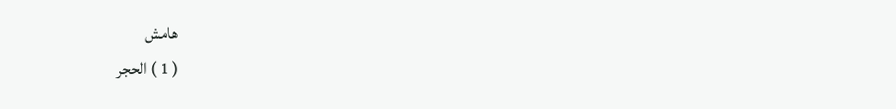هامش
( 1 ) الحجر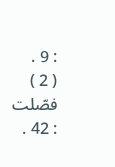: 9 .
( 2 ) فصّلت : 42 .